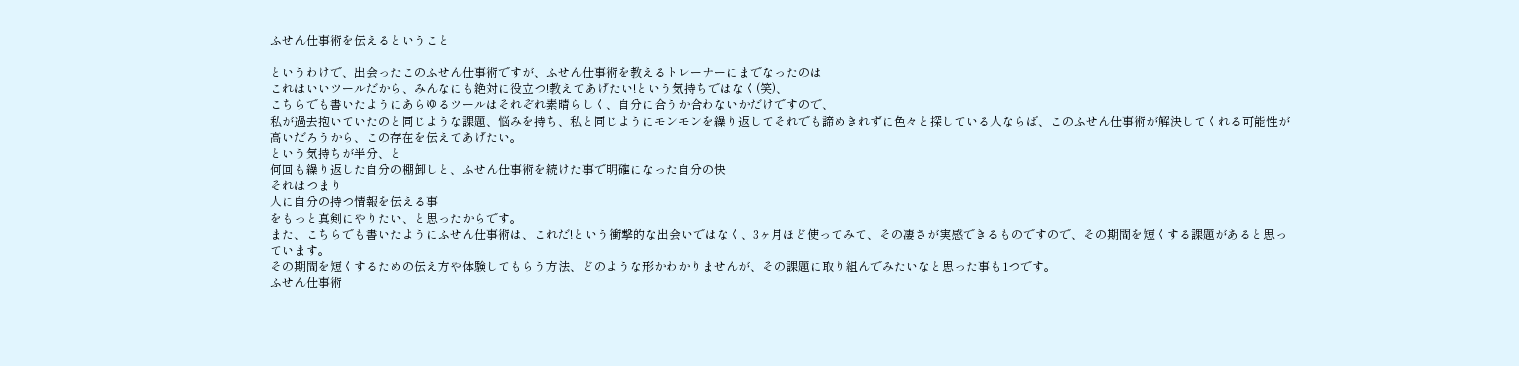ふせん仕事術を伝えるということ

というわけで、出会ったこのふせん仕事術ですが、ふせん仕事術を教えるトレーナーにまでなったのは
これはいいツールだから、みんなにも絶対に役立つ!教えてあげたい!という気持ちではなく(笑)、
こちらでも書いたようにあらゆるツールはそれぞれ素晴らしく、自分に合うか合わないかだけですので、
私が過去抱いていたのと同じような課題、悩みを持ち、私と同じようにモンモンを繰り返してそれでも諦めきれずに色々と探している人ならば、このふせん仕事術が解決してくれる可能性が高いだろうから、この存在を伝えてあげたい。
という気持ちが半分、と
何回も繰り返した自分の棚卸しと、ふせん仕事術を続けた事で明確になった自分の快
それはつまり
人に自分の持つ情報を伝える事
をもっと真剣にやりたい、と思ったからです。
また、こちらでも書いたようにふせん仕事術は、これだ!という衝撃的な出会いではなく、3ヶ月ほど使ってみて、その凄さが実感できるものですので、その期間を短くする課題があると思っています。
その期間を短くするための伝え方や体験してもらう方法、どのような形かわかりませんが、その課題に取り組んでみたいなと思った事も1つです。
ふせん仕事術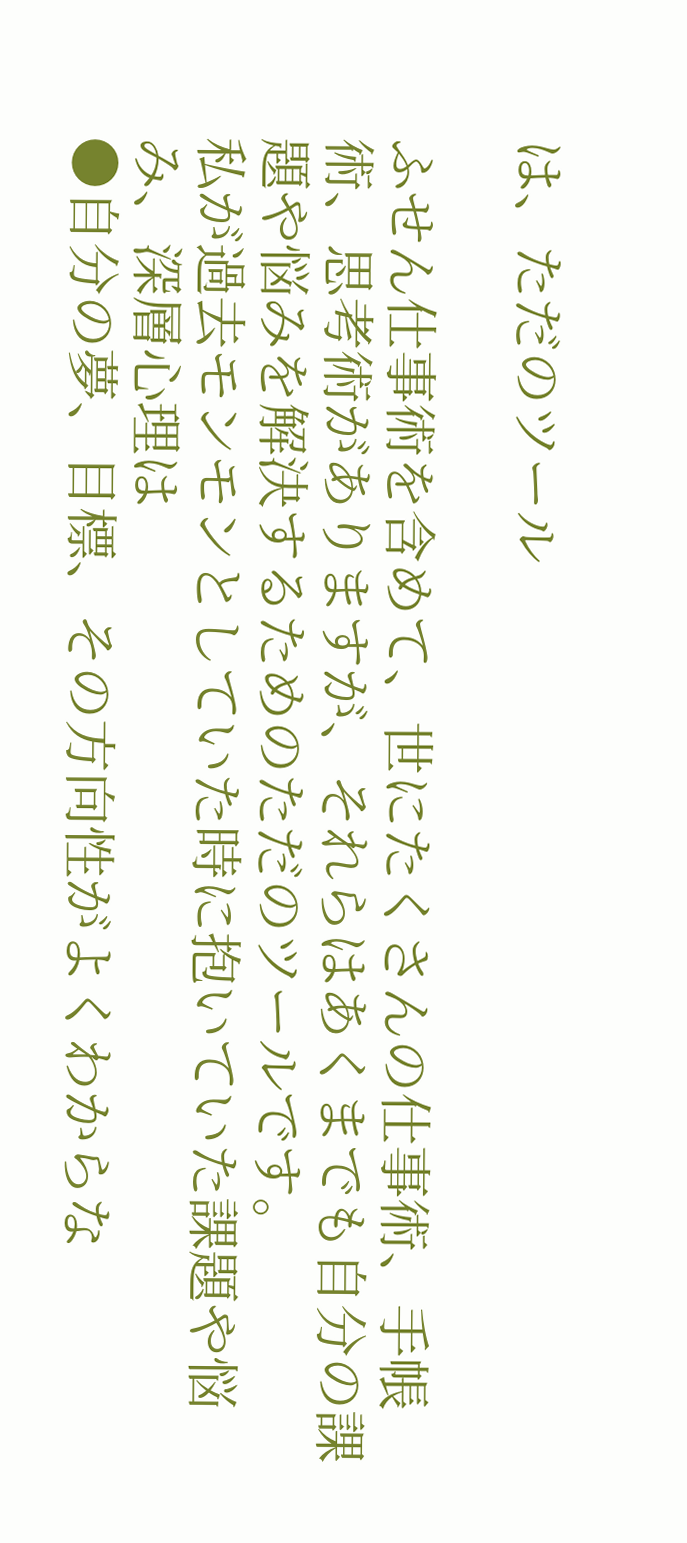は、ただのツール

ふせん仕事術を含めて、世にたくさんの仕事術、手帳術、思考術がありますが、それらはあくまでも自分の課題や悩みを解決するためのただのツールです。
私が過去モンモンとしていた時に抱いていた課題や悩み、深層心理は
●自分の夢、目標、その方向性がよくわからな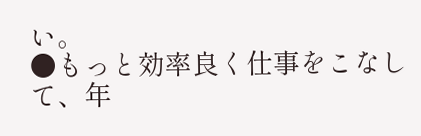い。
●もっと効率良く仕事をこなして、年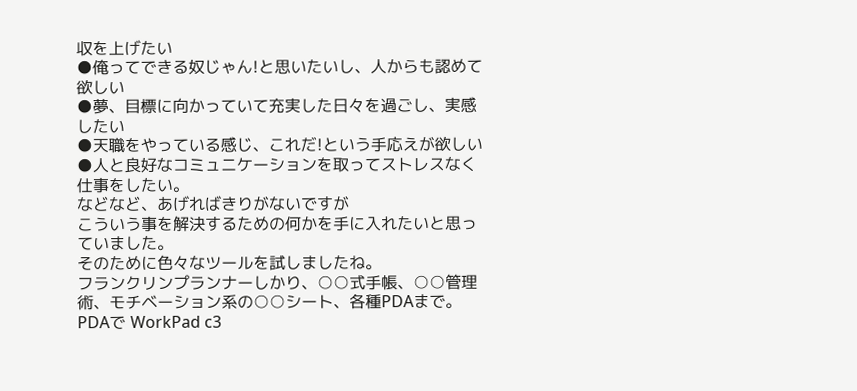収を上げたい
●俺ってできる奴じゃん!と思いたいし、人からも認めて欲しい
●夢、目標に向かっていて充実した日々を過ごし、実感したい
●天職をやっている感じ、これだ!という手応えが欲しい
●人と良好なコミュニケーションを取ってストレスなく仕事をしたい。
などなど、あげればきりがないですが
こういう事を解決するための何かを手に入れたいと思っていました。
そのために色々なツールを試しましたね。
フランクリンプランナーしかり、○○式手帳、○○管理術、モチベーション系の○○シート、各種PDAまで。
PDAで WorkPad c3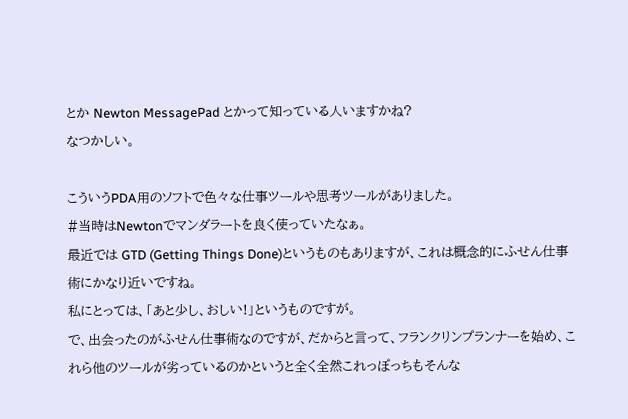とか Newton MessagePad とかって知っている人いますかね?
なつかしい。

こういうPDA用のソフトで色々な仕事ツールや思考ツールがありました。
#当時はNewtonでマンダラートを良く使っていたなぁ。
最近では GTD (Getting Things Done)というものもありますが、これは概念的にふせん仕事術にかなり近いですね。
私にとっては、「あと少し、おしい!」というものですが。
で、出会ったのがふせん仕事術なのですが、だからと言って、フランクリンプランナーを始め、これら他のツールが劣っているのかというと全く全然これっぽっちもそんな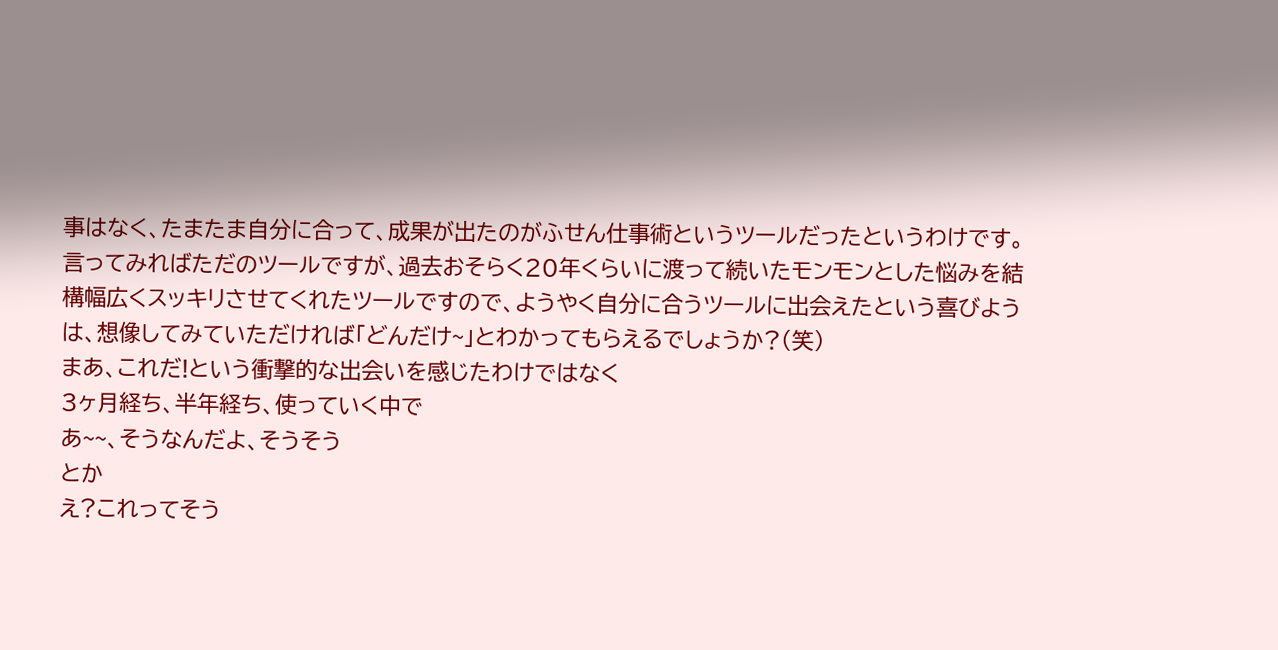事はなく、たまたま自分に合って、成果が出たのがふせん仕事術というツールだったというわけです。
言ってみればただのツールですが、過去おそらく20年くらいに渡って続いたモンモンとした悩みを結構幅広くスッキリさせてくれたツールですので、ようやく自分に合うツールに出会えたという喜びようは、想像してみていただければ「どんだけ~」とわかってもらえるでしょうか?(笑)
まあ、これだ!という衝撃的な出会いを感じたわけではなく
3ヶ月経ち、半年経ち、使っていく中で
あ~~、そうなんだよ、そうそう
とか
え?これってそう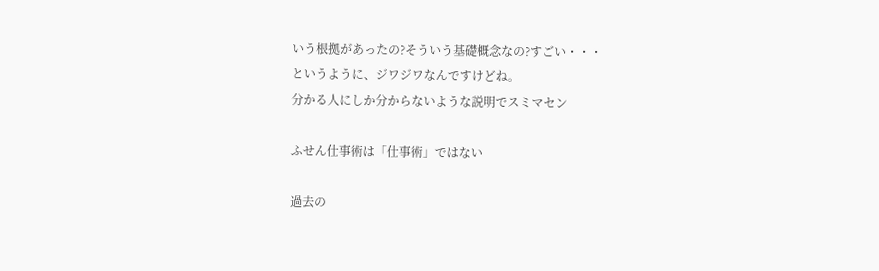いう根拠があったの?そういう基礎概念なの?すごい・・・
というように、ジワジワなんですけどね。
分かる人にしか分からないような説明でスミマセン

ふせん仕事術は「仕事術」ではない

過去の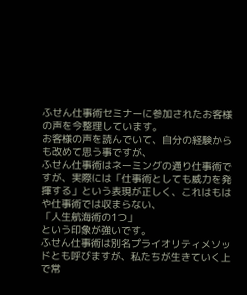ふせん仕事術セミナーに参加されたお客様の声を今整理しています。
お客様の声を読んでいて、自分の経験からも改めて思う事ですが、
ふせん仕事術はネーミングの通り仕事術ですが、実際には「仕事術としても威力を発揮する」という表現が正しく、これはもはや仕事術では収まらない、
「人生航海術の1つ」
という印象が強いです。
ふせん仕事術は別名プライオリティメソッドとも呼びますが、私たちが生きていく上で常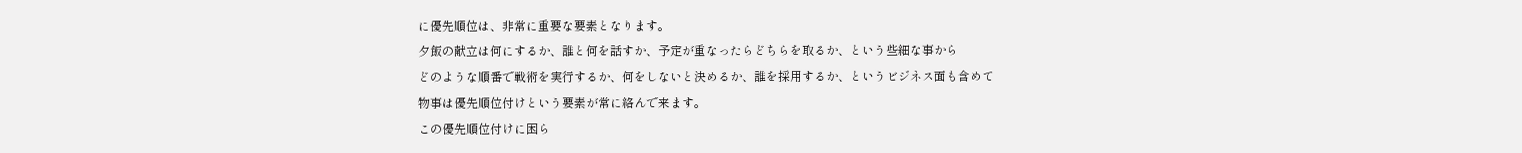に優先順位は、非常に重要な要素となります。
夕飯の献立は何にするか、誰と何を話すか、予定が重なったらどちらを取るか、という些細な事から
どのような順番で戦術を実行するか、何をしないと決めるか、誰を採用するか、というビジネス面も含めて
物事は優先順位付けという要素が常に絡んで来ます。
この優先順位付けに困ら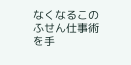なくなるこのふせん仕事術を手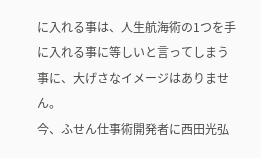に入れる事は、人生航海術の1つを手に入れる事に等しいと言ってしまう事に、大げさなイメージはありません。
今、ふせん仕事術開発者に西田光弘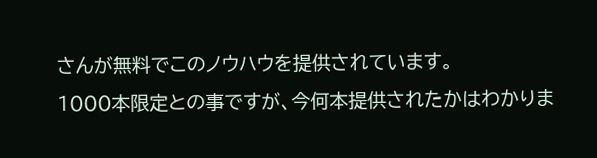さんが無料でこのノウハウを提供されています。
1000本限定との事ですが、今何本提供されたかはわかりま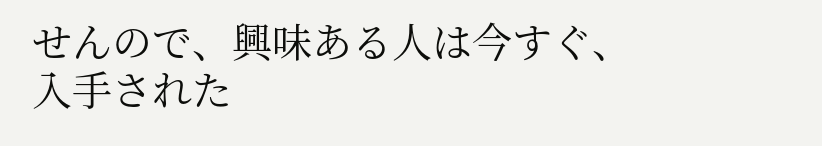せんので、興味ある人は今すぐ、入手された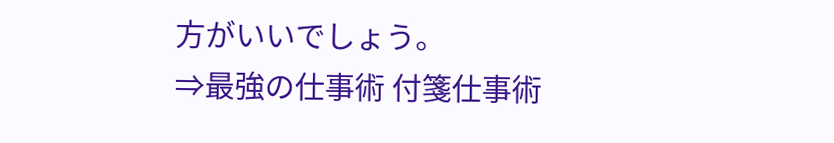方がいいでしょう。
⇒最強の仕事術 付箋仕事術